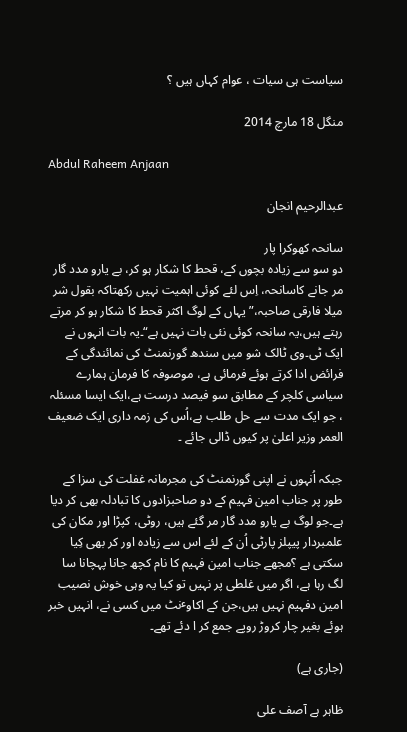سیاست ہی سیات ، عوام کہاں ہیں ؟

منگل 18 مارچ 2014

Abdul Raheem Anjaan

عبدالرحیم انجان

سانحہ کھوکرا پار
دو سو سے زیادہ بچوں کے، قحط کا شکار ہو کر، بے یارو مدد گار مر جانے کاسانحہ، اِس لئے کوئی اہمیت نہیں رکھتاکہ بقول شر میلا فارقی صاحبہ،” یہاں کے لوگ اکثر قحط کا شکار ہو کر مرتے رہتے ہیں،یہ سانحہ کوئی نئی بات نہیں ہے“۔یہ بات انہوں نے ایک ٹی۔وی ٹالک شو میں سندھ گورنمنٹ کی نمائندگی کے فرائض ادا کرتے ہوئے فرمائی ہے، موصوفہ کا فرمان ہمارے سیاسی کلچر کے مطابق سو فیصد درست ہے،ایک ایسا مسئلہ ، جو ایک مدت سے حل طلب ہے،اُس کی زمہ داری ایک ضعیف العمر وزیر اعلیٰ پر کیوں ڈالی جائے ۔

جبکہ اُنہوں نے اپنی گورنمنٹ کی مجرمانہ غفلت کی سزا کے طور پر جناب امین فہیم کے دو صاحبزادوں کا تبادلہ بھی کر دیا ہے۔جو لوگ بے یارو مدد گار مر گئے ہیں، روٹی، کپڑا اور مکان کی علمبردار پیپلز پارٹی اُن کے لئے اس سے زیادہ اور کر بھی کِیا سکتی ہے ؟مجھے جناب امین فہیم کا نام کچھ جانا پہچانا سا لگ رہا ہے، اگر میں غلطی پر نہیں تو کیا یہ وہی خوش نصیب امین دفہیم نہیں ہیں،جن کے اکاوٴنٹ میں کسی نے، انہیں خبر ہوئے بغیر چار کروڑ روپے جمع کر ا دئے تھے۔

(جاری ہے)

ظاہر ہے آصف علی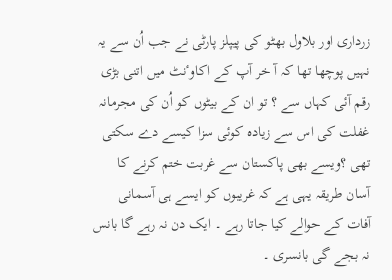زرداری اور بلاول بھٹو کی پیپلز پارٹی نے جب اُن سے یہ نہیں پوچھا تھا کہ آ خر آپ کے اکاوٴنٹ میں اتنی بڑی رقم آئی کہاں سے ؟ تو ان کے بیٹوں کو اُن کی مجرمانہ غفلت کی اس سے زیادہ کوئی سزا کیسے دے سکتی تھی ؟ویسے بھی پاکستان سے غربت ختم کرنے کا آسان طریقہ یہی ہے کہ غریبوں کو ایسے ہی آسمانی آفات کے حوالے کیا جاتا رہے ۔ ایک دن نہ رہے گا بانس نہ بجے گی بانسری ۔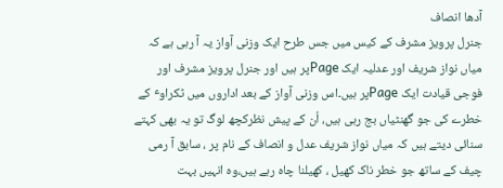آدھا انصاف
جنرل پرویز مشرف کے کیس میں جس طرح ایک وزنی آواز یہ آ رہی ہے کہ میاں نواز شریف اور عدلیہ ایک Pageپر ہیں اور جنرل پرویز مشرف اور فوجی قیادت ایک Pageپر ہیں۔اس وزنی آواز کے بعد اداروں میں ٹکراوٴ کے خطرے کی جو گھنٹیاں بج رہی ہیں، اُن کے پیش نظرکچھ لوگ تو یہ بھی کہتے سنائی دیتے ہیں کہ میاں نواز شریف عدل و انصاف کے نام پر ، سابق آ رمی چیف کے ساتھ جو خطر ناک کھیل ، کھیلنا چاہ رہے ہیں،وہ انہیں بہت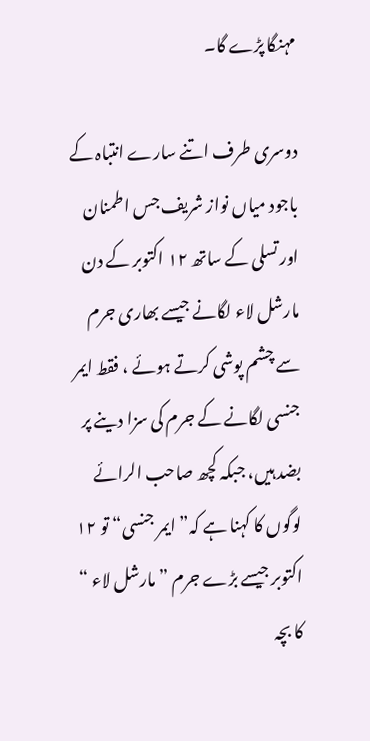مہنگا پڑے گا۔

دوسری طرف اتنے سارے انتباہ کے باجود میاں نواز شریف جس اطمنان اور تسلی کے ساتھ ۱۲ اکتوبر کے دن مارشل لاء لگانے جیسے بھاری جرم سے چشم پوشی کرتے ہوئے ، فقط ایمر جنسی لگانے کے جرم کی سزا دینے پر بضد ہیں، جبکہ کچھ صاحب الرائے لوگوں کا کہنا ہے کہ” ایمر جنسی“ تو ۱۲ اکتوبر جیسے بڑے جرم ” مارشل لاء “ کا بچہ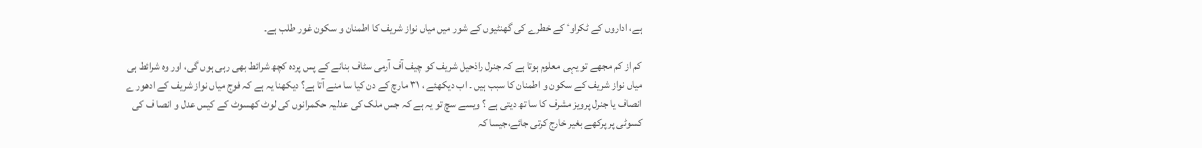ہے، اداروں کے ٹکراوٴ کے خطرے کی گھنٹیوں کے شور میں میاں نواز شریف کا اطمنان و سکون غور طلب ہے۔

کم از کم مجھے تو یہی معلوم ہوتا ہے کہ جنرل راذحیل شریف کو چیف آف آرمی سٹاف بنانے کے پس پردہ کچھ شرائط بھی رہی ہوں گی، اور وہ شرائط ہی میاں نواز شریف کے سکون و اطمنان کا سبب ہیں ۔ اب دیکھئے ، ۳۱ مارچ کے دن کیا سا منے آتا ہے؟ دیکھنا یہ ہے کہ فوج میاں نواز شریف کے ادھور ے انصاف یا جنرل پرویز مشرف کا سا تھ دیتی ہے ؟ ویسے سچ تو یہ ہے کہ جس ملک کی عدلیہ حکمرانوں کی لوٹ کھسوٹ کے کیس عدل و انصا ف کی کسوٹی پر پرکھے بغیر خارج کرتی جائے،جیسا کہ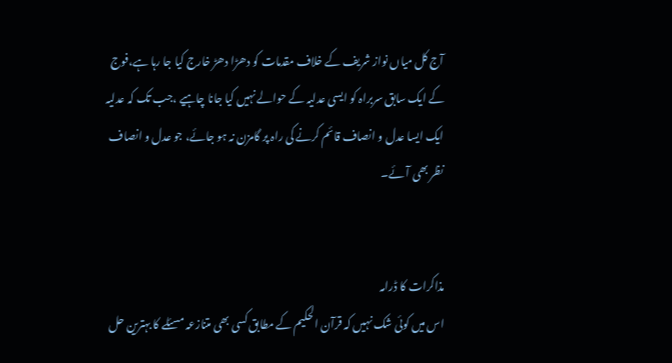آج کل میاں نواز شریف کے خلاف مقدمات کو دھڑا دھڑ خارج کیا جا رہا ہے،فوج کے ایک سابق سربراہ کو ایسی عدلیہ کے حوالے نہیں کیا جانا چاہیے ،جب تک کہ عدلیہ ایک ایسا عدل و انصاف قائم کرنے کی راہ پر گامزن نہ ہو جائے، جو عدل و انصاف نظر بھی آئے۔


مذاکرات کا ڈرامہ
اس میں کوئی شک نہیں کہ قرآن الحکیم کے مطابق کسی بھی متنازعہ مسئلے کا بہترین حل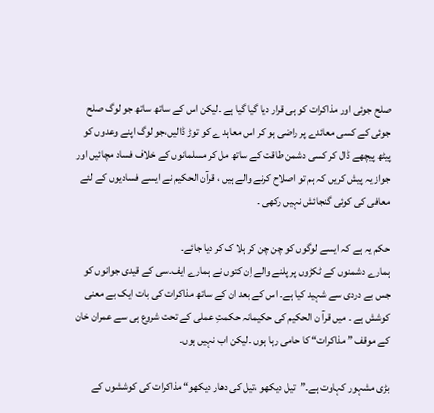صلح جوئی اور مذاکرات کو ہی قرار دیا گیا گیا ہے ۔لیکن اس کے ساتھ ساتھ جو لوگ صلح جوئی کے کسی معائدے پر راضی ہو کر اس معاہد ے کو توڑ ڈالیں،جو لوگ اپنے وعدوں کو پیٹھ پیچھے ڈال کر کسی دشمن طاقت کے ساتھ مل کر مسلمانوں کے خلاف فساد مچائیں اور جواز یہ پیش کریں کہ ہم تو اصلاح کرنے والے ہیں ، قرآن الحکیم نے ایسے فسادیوں کے لئے معافی کی کوئی گنجائش نہیں رکھی ۔

حکم یہ ہے کہ ایسے لوگوں کو چن چن کر ہلا ک کر دیا جائے۔
ہمارے دشمنوں کے ٹکڑوں پر پلنے والے اِن کتوں نے ہمارے ایف۔سی کے قیدی جوانوں کو جس بے دردی سے شہید کیا ہے۔ اس کے بعد ان کے ساتھ مذاکرات کی بات ایک بے معنی کوشش ہے ۔ میں قرآ ن الحکیم کی حکیمانہ حکمتِ عملی کے تحت شروع ہی سے عمران خان کے موقف ” مذاکرات“ کا حامی رہا ہوں ۔لیکن اب نہیں ہوں۔

بڑی مشہور کہاوت ہے۔”تیل دیکھو ،تیل کی دھار دیکھو“ مذاکرات کی کوششوں کے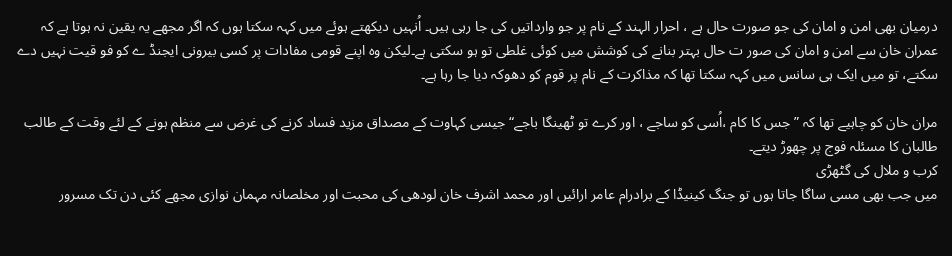درمیان بھی امن و امان کی جو صورت حال ہے ، احرار الہند کے نام پر جو وارداتیں کی جا رہی ہیں۔ اُنہیں دیکھتے ہوئے میں کہہ سکتا ہوں کہ اگر مجھے یہ یقین نہ ہوتا ہے کہ عمران خان سے امن و امان کی صور ت حال بہتر بنانے کی کوشش میں کوئی غلطی تو ہو سکتی ہے۔لیکن وہ اپنے قومی مفادات پر کسی بیرونی ایجنڈ ے کو فو قیت نہیں دے سکتے، تو میں ایک ہی سانس میں کہہ سکتا تھا کہ مذاکرت کے نام پر قوم کو دھوکہ دیا جا رہا ہے۔

مران خان کو چاہیے تھا کہ ”جس کا کام ،اُسی کو ساجے ، اور کرے تو ٹھینگا باجے“ جیسی کہاوت کے مصداق مزید فساد کرنے کی غرض سے منظم ہونے کے لئے وقت کے طالب طالبان کا مسئلہ فوج پر چھوڑ دیتے۔
کرب و ملال کی گٹھڑی
میں جب بھی مسی ساگا جاتا ہوں تو جنگ کینیڈا کے برادرام عامر ارائیں اور محمد اشرف خان لودھی کی محبت اور مخلصانہ مہمان نوازی مجھے کئی دن تک مسرور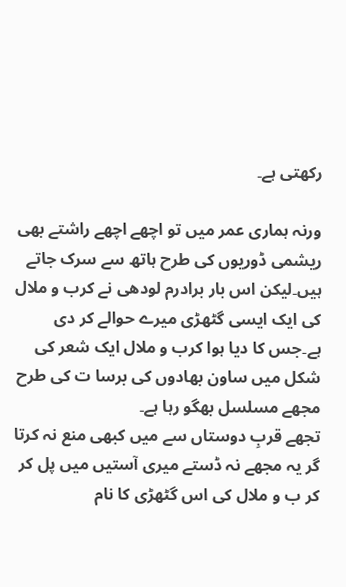رکھتی ہے۔

ورنہ ہماری عمر میں تو اچھے اچھے راشتے بھی ریشمی ڈوریوں کی طرح ہاتھ سے سرک جاتے ہیں۔لیکن اس بار برادرم لودھی نے کرب و ملال کی ایک ایسی گٹھڑی میرے حوالے کر دی ہے۔جس کا دیا ہوا کرب و ملال ایک شعر کی شکل میں ساون بھادوں کی برسا ت کی طرح مجھے مسلسل بھگو رہا ہے۔
تجھے قربِ دوستاں سے میں کبھی منع نہ کرتا
گر یہ مجھے نہ ڈستے میری آستیں میں پل کر
کر ب و ملال کی اس گٹھڑی کا نام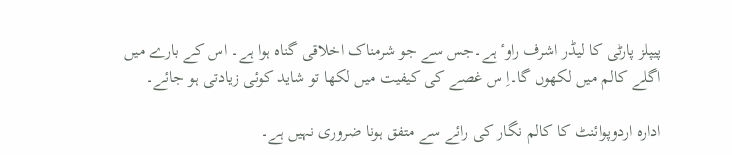پیپلز پارٹی کا لیڈر اشرف راوٴ ہے۔جس سے جو شرمناک اخلاقی گناہ ہوا ہے۔ اس کے بارے میں اگلے کالم میں لکھوں گا۔اِ س غصے کی کیفیت میں لکھا تو شاید کوئی زیادتی ہو جائے۔

ادارہ اردوپوائنٹ کا کالم نگار کی رائے سے متفق ہونا ضروری نہیں ہے۔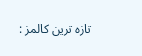تازہ ترین کالمز :